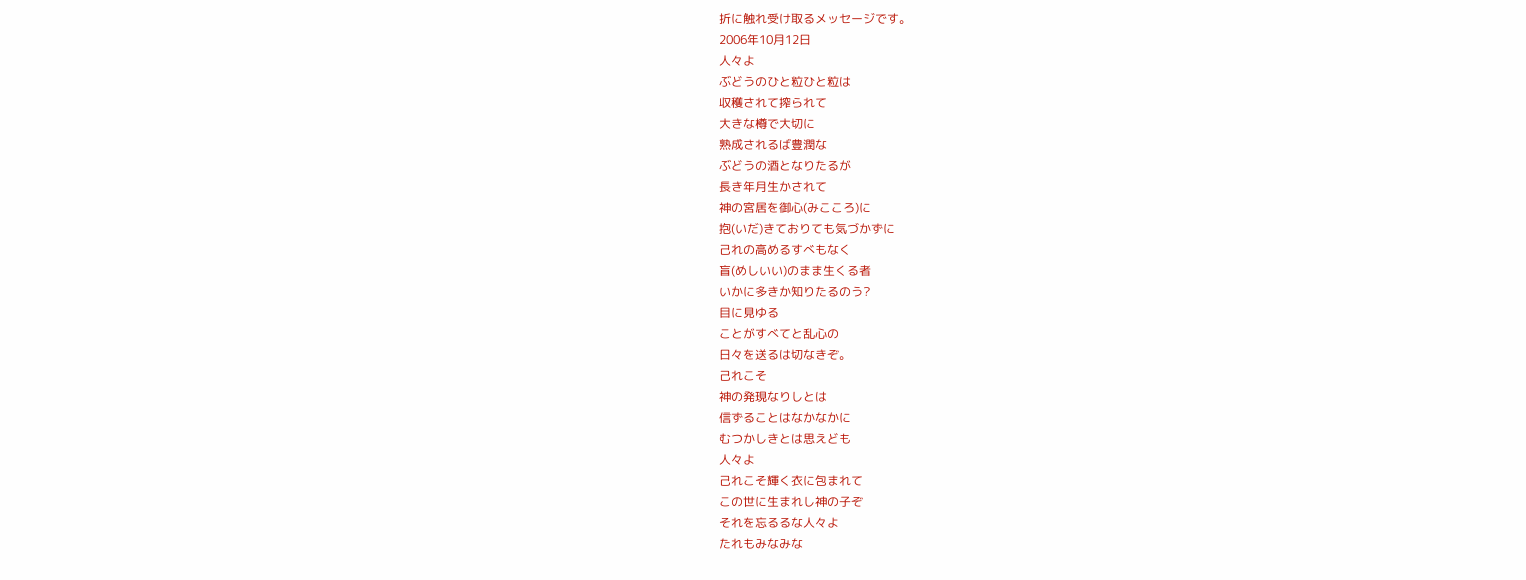折に触れ受け取るメッセージです。
2006年10月12日
人々よ
ぶどうのひと粒ひと粒は
収穫されて搾られて
大きな樽で大切に
熟成されるば豊潤な
ぶどうの酒となりたるが
長き年月生かされて
神の宮居を御心(みこころ)に
抱(いだ)きておりても気づかずに
己れの高めるすべもなく
盲(めしいい)のまま生くる者
いかに多きか知りたるのう?
目に見ゆる
ことがすべてと乱心の
日々を送るは切なきぞ。
己れこそ
神の発現なりしとは
信ずることはなかなかに
むつかしきとは思えども
人々よ
己れこそ輝く衣に包まれて
この世に生まれし神の子ぞ
それを忘るるな人々よ
たれもみなみな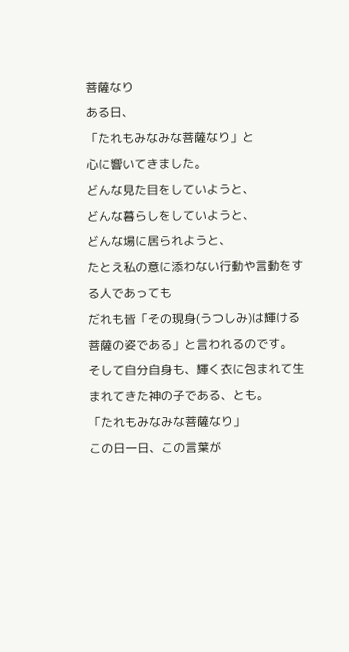菩薩なり
ある日、
「たれもみなみな菩薩なり」と
心に響いてきました。
どんな見た目をしていようと、
どんな暮らしをしていようと、
どんな場に居られようと、
たとえ私の意に添わない行動や言動をする人であっても
だれも皆「その現身(うつしみ)は輝ける菩薩の姿である」と言われるのです。
そして自分自身も、輝く衣に包まれて生まれてきた神の子である、とも。
「たれもみなみな菩薩なり」
この日一日、この言葉が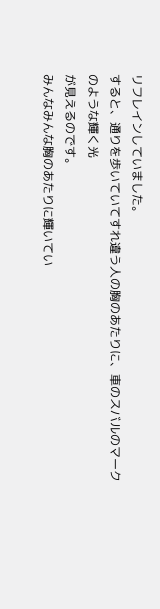リフレインしていました。
すると、通りを歩いていてすれ違う人の胸のあたりに、車のスバルのマークのような輝く光
が見えるのです。
みんなみんな胸のあたりに輝いてい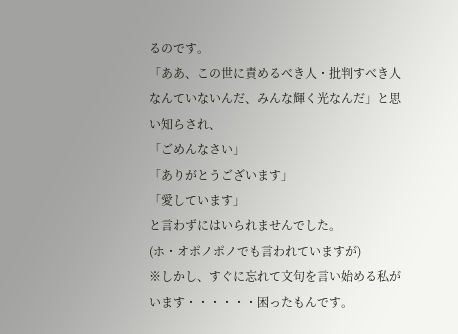るのです。
「ああ、この世に責めるべき人・批判すべき人なんていないんだ、みんな輝く光なんだ」と思い知らされ、
「ごめんなさい」
「ありがとうございます」
「愛しています」
と言わずにはいられませんでした。
(ホ・オポノポノでも言われていますが)
※しかし、すぐに忘れて文句を言い始める私がいます・・・・・・困ったもんです。